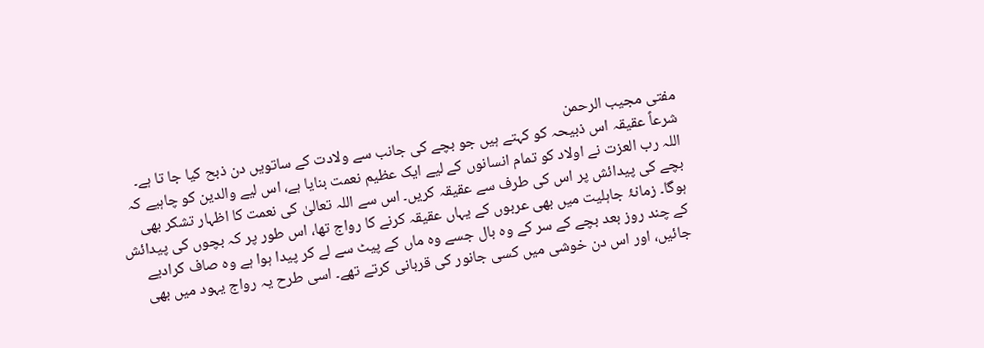مفتی مجیب الرحمن
شرعاً عقیقہ اس ذبیحہ کو کہتے ہیں جو بچے کی جانب سے ولادت کے ساتویں دن ذبح کیا جا تا ہے۔ اللہ رب العزت نے اولاد کو تمام انسانوں کے لیے ایک عظیم نعمت بنایا ہے، اس لیے والدین کو چاہیے کہ بچے کی پیدائش پر اس کی طرف سے عقیقہ کریں۔ اس سے اللہ تعالیٰ کی نعمت کا اظہار تشکر بھی ہوگا۔ زمانۂ جاہلیت میں بھی عربوں کے یہاں عقیقہ کرنے کا رواج تھا، اس طور پر کہ بچوں کی پیدائش کے چند روز بعد بچے کے سر کے وہ بال جسے وہ ماں کے پیٹ سے لے کر پیدا ہوا ہے وہ صاف کرادیے جائیں، اور اس دن خوشی میں کسی جانور کی قربانی کرتے تھے۔ اسی طرح یہ رواج یہود میں بھی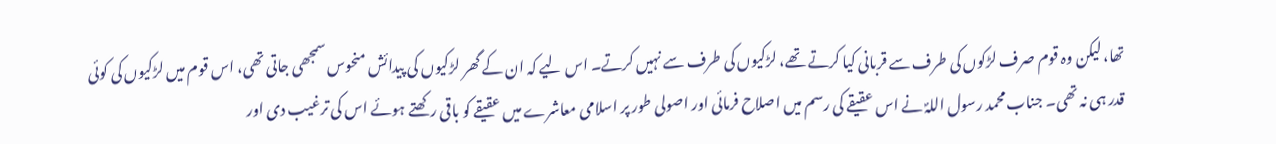تھا، لیکن وہ قوم صرف لڑکوں کی طرف سے قربانی کیا کرتے تھے، لڑکیوں کی طرف سے نہیں کرتے۔ اس لیے کہ ان کے گھر لڑکیوں کی پیدائش منحوس سمجھی جاتی تھی، اس قوم میں لڑکیوں کی کوئی قدر ہی نہ تھی۔ جناب محمد رسول اللہؐ نے اس عقیقے کی رسم میں اصلاح فرمائی اور اصولی طور پر اسلامی معاشرے میں عقیقے کو باقی رکھتے ہوئے اس کی ترغیب دی اور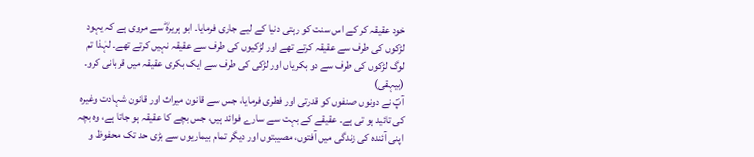خود عقیقہ کر کے اس سنت کو رہتی دنیا کے لیے جاری فرمایا۔ ابو ہریرہؓ سے مروی ہے کہ یہود لڑکوں کی طرف سے عقیقہ کرتے تھے اور لڑکیوں کی طرف سے عقیقہ نہیں کرتے تھے۔ لہٰذا تم لوگ لڑکوں کی طرف سے دو بکریاں اور لڑکی کی طرف سے ایک بکری عقیقہ میں قربانی کرو۔ (بیہقی)
آپؐ نے دونوں صنفوں کو قدرتی اور فطری فرمایا، جس سے قانون میراث اور قانون شہادت وغیرہ کی تائید ہو تی ہے۔ عقیقے کے بہت سے سارے فوائد ہیں، جس بچے کا عقیقہ ہو جاتا ہے، وہ بچہ اپنی آئندہ کی زندگی میں آفتوں، مصیبتوں اور دیگر تمام بیماریوں سے بڑی حد تک محفوظ و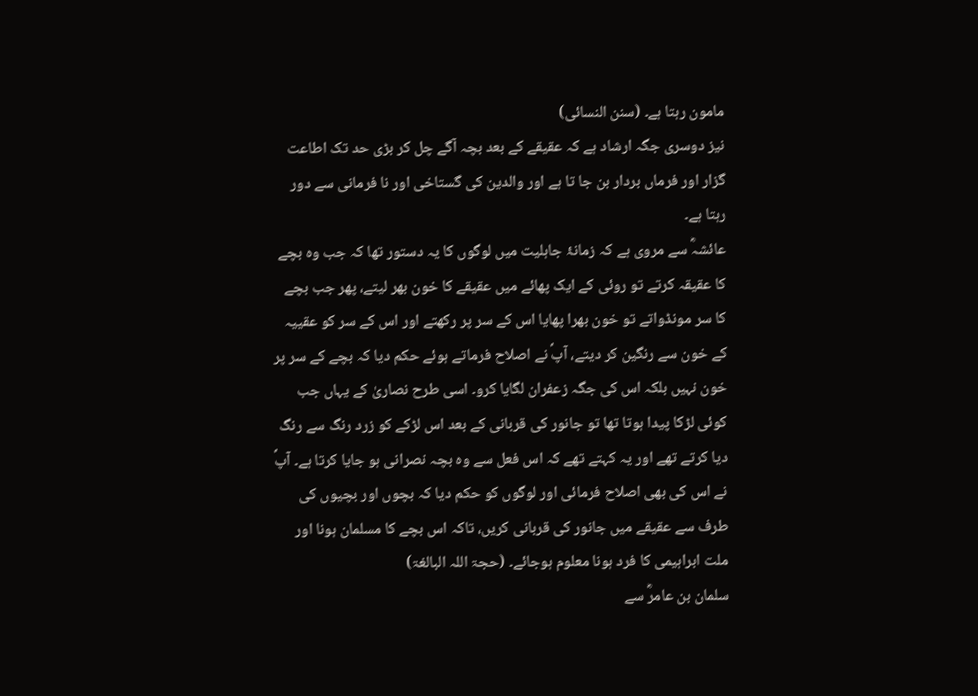مامون رہتا ہے۔ (سنن النسائی)
نیز دوسری جگہ ارشاد ہے کہ عقیقے کے بعد بچہ آگے چل کر بڑی حد تک اطاعت گزار اور فرماں بردار بن جا تا ہے اور والدین کی گستاخی اور نا فرمانی سے دور رہتا ہے۔
عائشہؓ سے مروی ہے کہ زمانۂ جاہلیت میں لوگوں کا یہ دستور تھا کہ جب وہ بچے کا عقیقہ کرتے تو روئی کے ایک پھائے میں عقیقے کا خون بھر لیتے، پھر جب بچے کا سر مونڈواتے تو خون بھرا پھایا اس کے سر پر رکھتے اور اس کے سر کو عقییہ کے خون سے رنگین کر دیتے، آپؐ نے اصلاح فرماتے ہوئے حکم دیا کہ بچے کے سر پر خون نہیں بلکہ اس کی جگہ زعفران لگایا کرو۔ اسی طرح نصاریٰ کے یہاں جب کوئی لڑکا پیدا ہوتا تھا تو جانور کی قربانی کے بعد اس لڑکے کو زرد رنگ سے رنگ دیا کرتے تھے اور یہ کہتے تھے کہ اس فعل سے وہ بچہ نصرانی ہو جایا کرتا ہے۔ آپؐ نے اس کی بھی اصلاح فرمائی اور لوگوں کو حکم دیا کہ بچوں اور بچیوں کی طرف سے عقیقے میں جانور کی قربانی کریں، تاکہ اس بچے کا مسلمان ہونا اور ملت ابراہیمی کا فرد ہونا معلوم ہوجائے۔ (حجۃ اللہ البالغۃ)
سلمان بن عامرؓ سے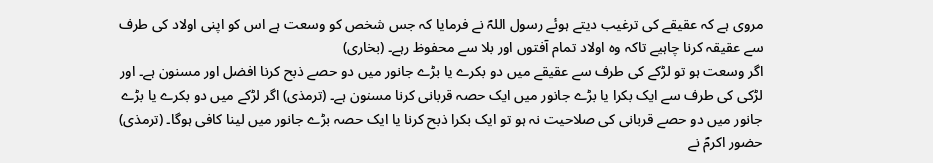مروی ہے کہ عقیقے کی ترغیب دیتے ہوئے رسول اللہؐ نے فرمایا کہ جس شخص کو وسعت ہے اس کو اپنی اولاد کی طرف سے عقیقہ کرنا چاہیے تاکہ وہ اولاد تمام آفتوں اور بلا سے محفوظ رہے۔ (بخاری)
اگر وسعت ہو تو لڑکے کی طرف سے عقیقے میں دو بکرے یا بڑے جانور میں دو حصے ذبح کرنا افضل اور مسنون ہے۔ اور لڑکی کی طرف سے ایک بکرا یا بڑے جانور میں ایک حصہ قربانی کرنا مسنون ہے۔ (ترمذی) اگر لڑکے میں دو بکرے یا بڑے جانور میں دو حصے قربانی کی صلاحیت نہ ہو تو ایک بکرا ذبح کرنا یا ایک حصہ بڑے جانور میں لینا کافی ہوگا۔ (ترمذی) حضور اکرمؐ نے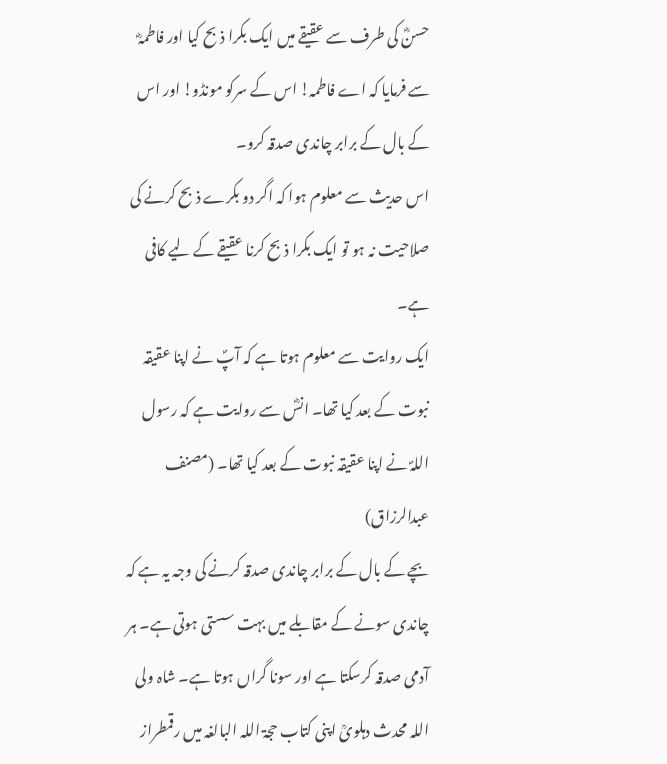حسنؓ کی طرف سے عقیقے میں ایک بکرا ذبح کیا اور فاطمہؓ سے فرمایا کہ اے فاطمہ! اس کے سرکو مونڈو! اور اس کے بال کے برابر چاندی صدقہ کرو۔
اس حدیث سے معلوم ہوا کہ اگر دو بکرے ذبح کرنے کی صلاحیت نہ ہو تو ایک بکرا ذبح کرنا عقیقے کے لیے کافی ہے۔
ایک روایت سے معلوم ہوتا ہے کہ آپؐ نے اپنا عقیقہ نبوت کے بعد کیا تھا۔ انسؓ سے روایت ہے کہ رسول اللہؐ نے اپنا عقیقہ نبوت کے بعد کیا تھا۔ (مصنف عبدالرزاق)
بچے کے بال کے برابر چاندی صدقہ کرنے کی وجہ یہ ہے کہ چاندی سونے کے مقابلے میں بہت سستی ہوتی ہے۔ ہر آدمی صدقہ کرسکتا ہے اور سونا گراں ہوتا ہے۔ شاہ ولی اللہ محدث دہلویؒ اپنی کتاب حجۃ اللہ البالغہ میں رقمطراز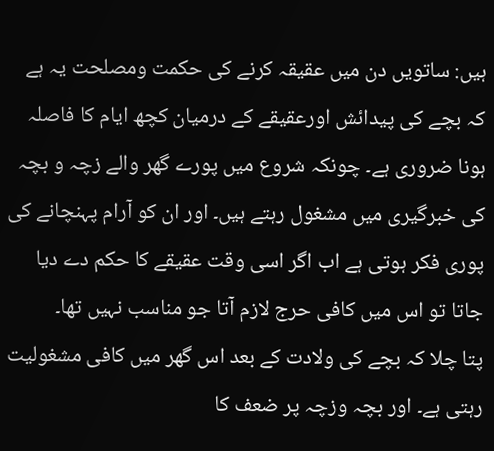ہیں: ساتویں دن میں عقیقہ کرنے کی حکمت ومصلحت یہ ہے کہ بچے کی پیدائش اورعقیقے کے درمیان کچھ ایام کا فاصلہ ہونا ضروری ہے۔ چونکہ شروع میں پورے گھر والے زچہ و بچہ کی خبرگیری میں مشغول رہتے ہیں۔ اور ان کو آرام پہنچانے کی پوری فکر ہوتی ہے اب اگر اسی وقت عقیقے کا حکم دے دیا جاتا تو اس میں کافی حرج لازم آتا جو مناسب نہیں تھا۔
پتا چلا کہ بچے کی ولادت کے بعد اس گھر میں کافی مشغولیت رہتی ہے۔ اور بچہ وزچہ پر ضعف کا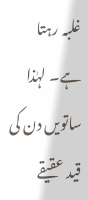غلبہ رہتا ہے۔ لہٰذا ساتویں دن کی قید عقیقے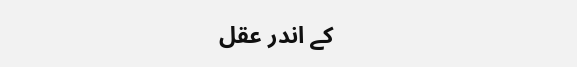کے اندر عقل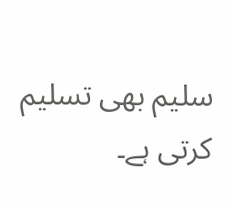سلیم بھی تسلیم کرتی ہے۔